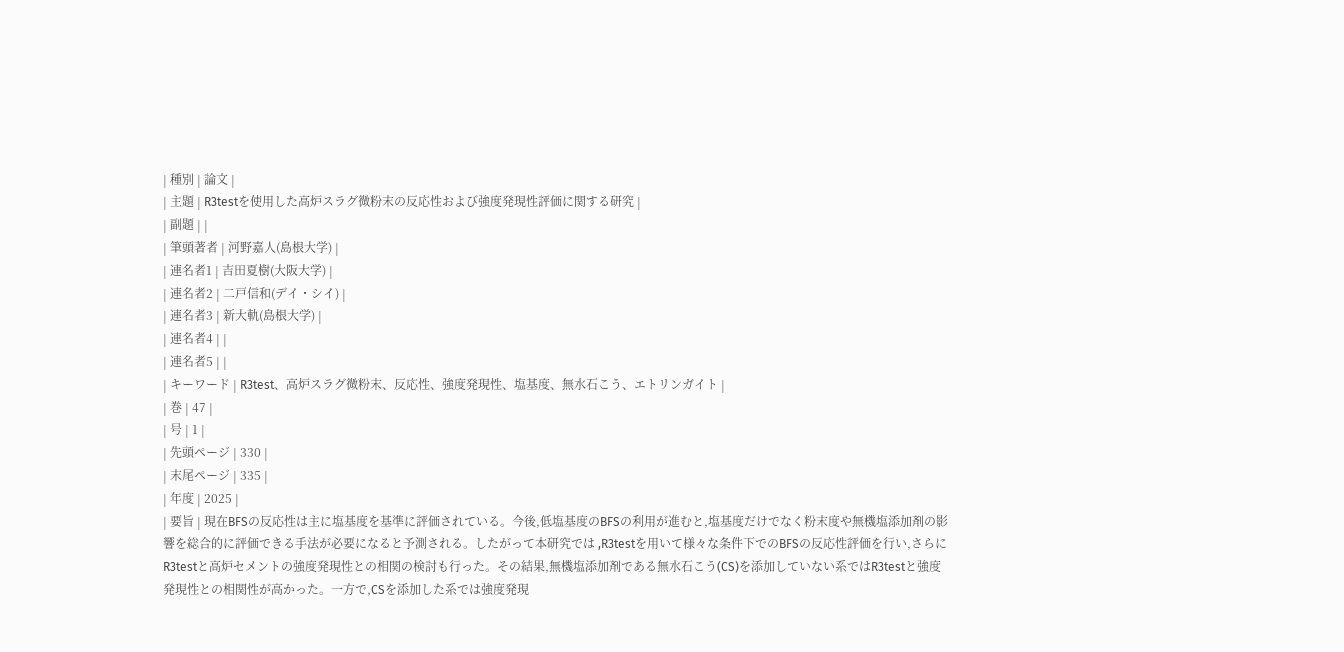| 種別 | 論文 |
| 主題 | R3testを使用した高炉スラグ微粉末の反応性および強度発現性評価に関する研究 |
| 副題 | |
| 筆頭著者 | 河野嘉人(島根大学) |
| 連名者1 | 吉田夏樹(大阪大学) |
| 連名者2 | 二戸信和(デイ・シイ) |
| 連名者3 | 新大軌(島根大学) |
| 連名者4 | |
| 連名者5 | |
| キーワード | R3test、高炉スラグ微粉末、反応性、強度発現性、塩基度、無水石こう、エトリンガイト |
| 巻 | 47 |
| 号 | 1 |
| 先頭ページ | 330 |
| 末尾ページ | 335 |
| 年度 | 2025 |
| 要旨 | 現在BFSの反応性は主に塩基度を基準に評価されている。今後,低塩基度のBFSの利用が進むと,塩基度だけでなく粉末度や無機塩添加剤の影響を総合的に評価できる手法が必要になると予測される。したがって本研究では ,R3testを用いて様々な条件下でのBFSの反応性評価を行い,さらにR3testと高炉セメントの強度発現性との相関の検討も行った。その結果,無機塩添加剤である無水石こう(CS)を添加していない系ではR3testと強度発現性との相関性が高かった。一方で,CSを添加した系では強度発現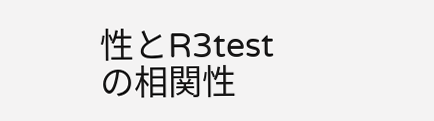性とR3testの相関性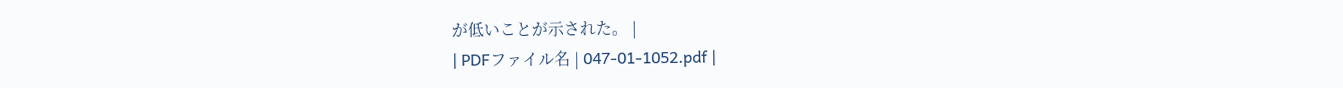が低いことが示された。 |
| PDFファイル名 | 047-01-1052.pdf |